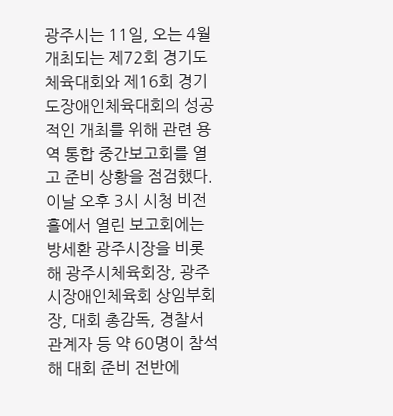광주시는 11일, 오는 4월 개최되는 제72회 경기도체육대회와 제16회 경기도장애인체육대회의 성공적인 개최를 위해 관련 용역 통합 중간보고회를 열고 준비 상황을 점검했다.
이날 오후 3시 시청 비전홀에서 열린 보고회에는 방세환 광주시장을 비롯해 광주시체육회장, 광주시장애인체육회 상임부회장, 대회 총감독, 경찰서 관계자 등 약 60명이 참석해 대회 준비 전반에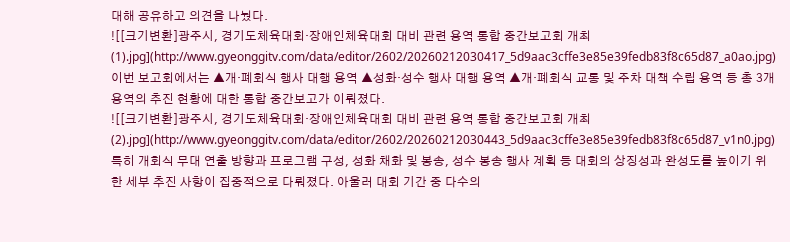대해 공유하고 의견을 나눴다.
![[크기변환]광주시, 경기도체육대회·장애인체육대회 대비 관련 용역 통합 중간보고회 개최 (1).jpg](http://www.gyeonggitv.com/data/editor/2602/20260212030417_5d9aac3cffe3e85e39fedb83f8c65d87_a0ao.jpg)
이번 보고회에서는 ▲개·폐회식 행사 대행 용역 ▲성화·성수 행사 대행 용역 ▲개·폐회식 교통 및 주차 대책 수립 용역 등 총 3개 용역의 추진 현황에 대한 통합 중간보고가 이뤄졌다.
![[크기변환]광주시, 경기도체육대회·장애인체육대회 대비 관련 용역 통합 중간보고회 개최 (2).jpg](http://www.gyeonggitv.com/data/editor/2602/20260212030443_5d9aac3cffe3e85e39fedb83f8c65d87_v1n0.jpg)
특히 개회식 무대 연출 방향과 프로그램 구성, 성화 채화 및 봉송, 성수 봉송 행사 계획 등 대회의 상징성과 완성도를 높이기 위한 세부 추진 사항이 집중적으로 다뤄졌다. 아울러 대회 기간 중 다수의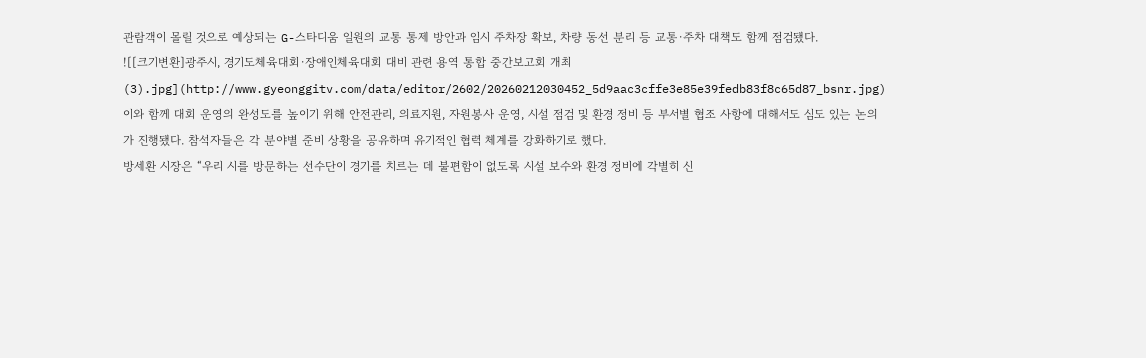관람객이 몰릴 것으로 예상되는 G-스타디움 일원의 교통 통제 방안과 임시 주차장 확보, 차량 동선 분리 등 교통·주차 대책도 함께 점검됐다.
![[크기변환]광주시, 경기도체육대회·장애인체육대회 대비 관련 용역 통합 중간보고회 개최 (3).jpg](http://www.gyeonggitv.com/data/editor/2602/20260212030452_5d9aac3cffe3e85e39fedb83f8c65d87_bsnr.jpg)
이와 함께 대회 운영의 완성도를 높이기 위해 안전관리, 의료지원, 자원봉사 운영, 시설 점검 및 환경 정비 등 부서별 협조 사항에 대해서도 심도 있는 논의가 진행됐다. 참석자들은 각 분야별 준비 상황을 공유하며 유기적인 협력 체계를 강화하기로 했다.
방세환 시장은 “우리 시를 방문하는 선수단이 경기를 치르는 데 불편함이 없도록 시설 보수와 환경 정비에 각별히 신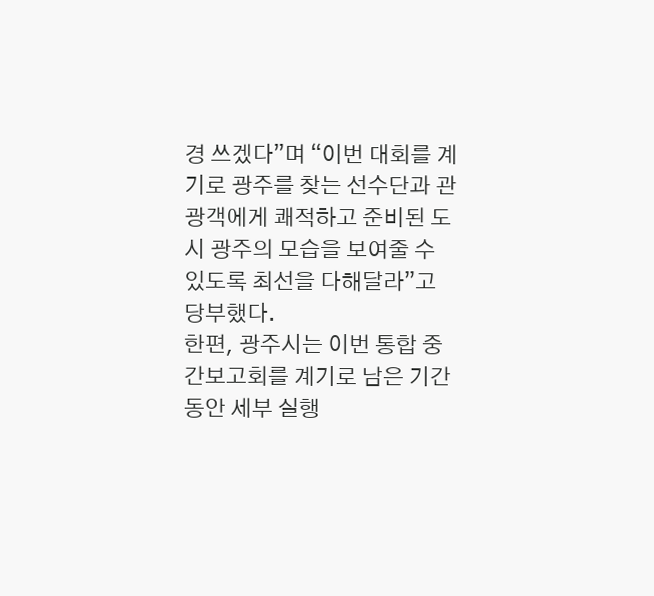경 쓰겠다”며 “이번 대회를 계기로 광주를 찾는 선수단과 관광객에게 쾌적하고 준비된 도시 광주의 모습을 보여줄 수 있도록 최선을 다해달라”고 당부했다.
한편, 광주시는 이번 통합 중간보고회를 계기로 남은 기간 동안 세부 실행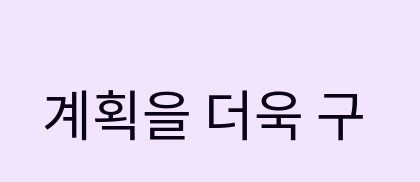계획을 더욱 구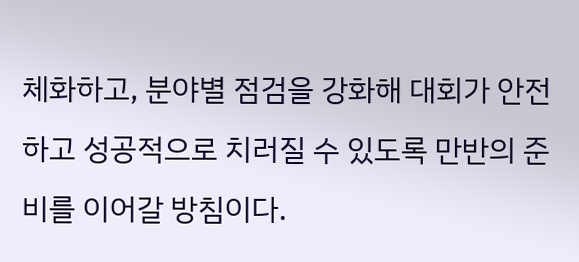체화하고, 분야별 점검을 강화해 대회가 안전하고 성공적으로 치러질 수 있도록 만반의 준비를 이어갈 방침이다.